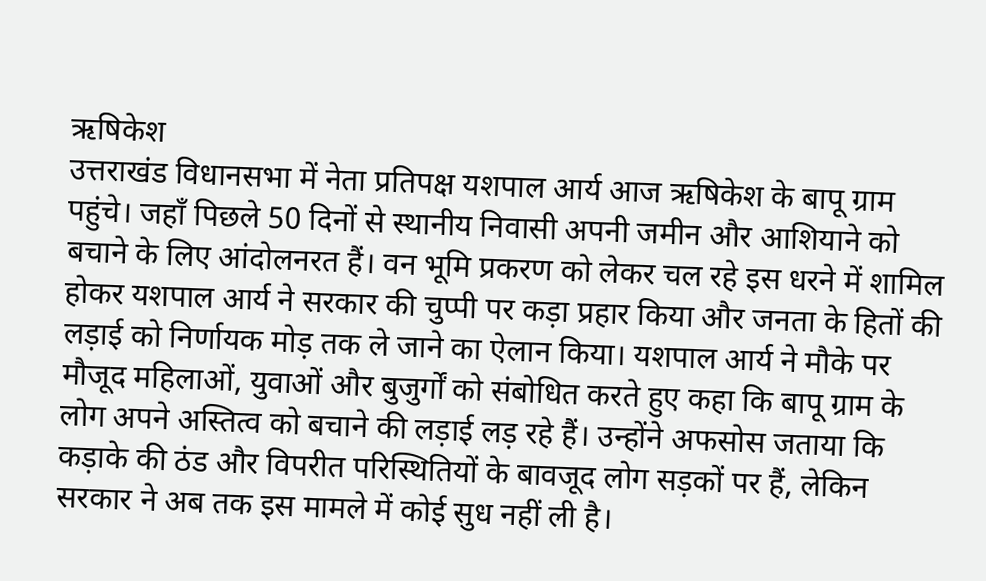ऋषिकेश
उत्तराखंड विधानसभा में नेता प्रतिपक्ष यशपाल आर्य आज ऋषिकेश के बापू ग्राम पहुंचे। जहाँ पिछले 50 दिनों से स्थानीय निवासी अपनी जमीन और आशियाने को बचाने के लिए आंदोलनरत हैं। वन भूमि प्रकरण को लेकर चल रहे इस धरने में शामिल होकर यशपाल आर्य ने सरकार की चुप्पी पर कड़ा प्रहार किया और जनता के हितों की लड़ाई को निर्णायक मोड़ तक ले जाने का ऐलान किया। यशपाल आर्य ने मौके पर मौजूद महिलाओं, युवाओं और बुजुर्गों को संबोधित करते हुए कहा कि बापू ग्राम के लोग अपने अस्तित्व को बचाने की लड़ाई लड़ रहे हैं। उन्होंने अफसोस जताया कि कड़ाके की ठंड और विपरीत परिस्थितियों के बावजूद लोग सड़कों पर हैं, लेकिन सरकार ने अब तक इस मामले में कोई सुध नहीं ली है।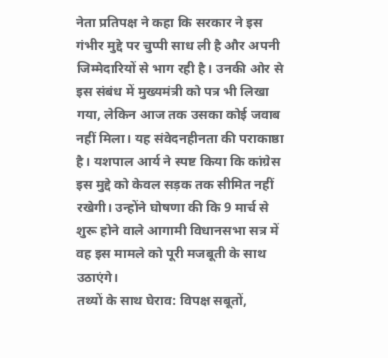नेता प्रतिपक्ष ने कहा कि सरकार ने इस गंभीर मुद्दे पर चुप्पी साध ली है और अपनी जिम्मेदारियों से भाग रही है। उनकी ओर से इस संबंध में मुख्यमंत्री को पत्र भी लिखा गया, लेकिन आज तक उसका कोई जवाब नहीं मिला। यह संवेदनहीनता की पराकाष्ठा है। यशपाल आर्य ने स्पष्ट किया कि कांग्रेस इस मुद्दे को केवल सड़क तक सीमित नहीं रखेगी। उन्होंने घोषणा की कि 9 मार्च से शुरू होने वाले आगामी विधानसभा सत्र में वह इस मामले को पूरी मजबूती के साथ उठाएंगे।
तथ्यों के साथ घेराव: विपक्ष सबूतों,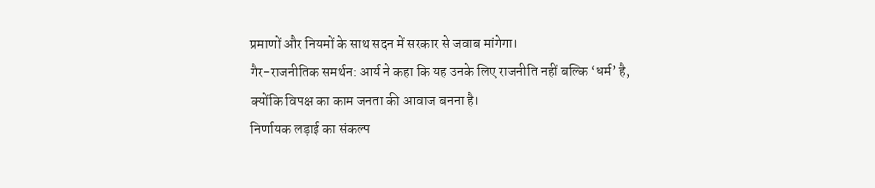प्रमाणों और नियमों के साथ सदन में सरकार से जवाब मांगेगा।
गैर-राजनीतिक समर्थन: आर्य ने कहा कि यह उनके लिए राजनीति नहीं बल्कि ‘धर्म’ है, क्योंकि विपक्ष का काम जनता की आवाज बनना है।
निर्णायक लड़ाई का संकल्प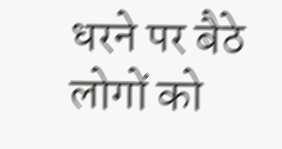धरने पर बैठे लोगों को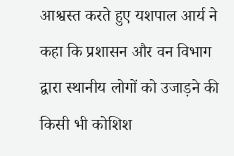आश्वस्त करते हुए यशपाल आर्य ने कहा कि प्रशासन और वन विभाग द्वारा स्थानीय लोगों को उजाड़ने की किसी भी कोशिश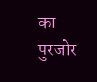का पुरजोर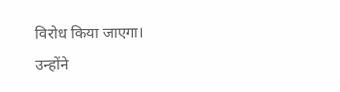विरोध किया जाएगा। उन्होंने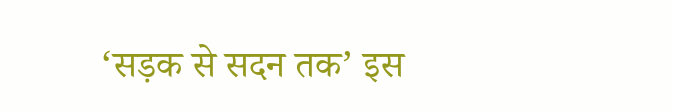‘सड़क से सदन तक’ इस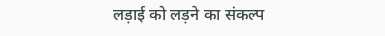लड़ाई को लड़ने का संकल्प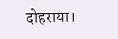दोहराया।